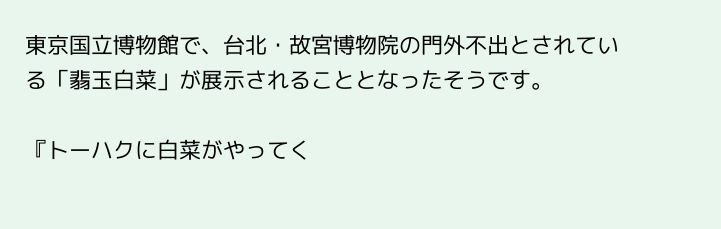東京国立博物館で、台北・故宮博物院の門外不出とされている「翡玉白菜」が展示されることとなったそうです。

『トーハクに白菜がやってく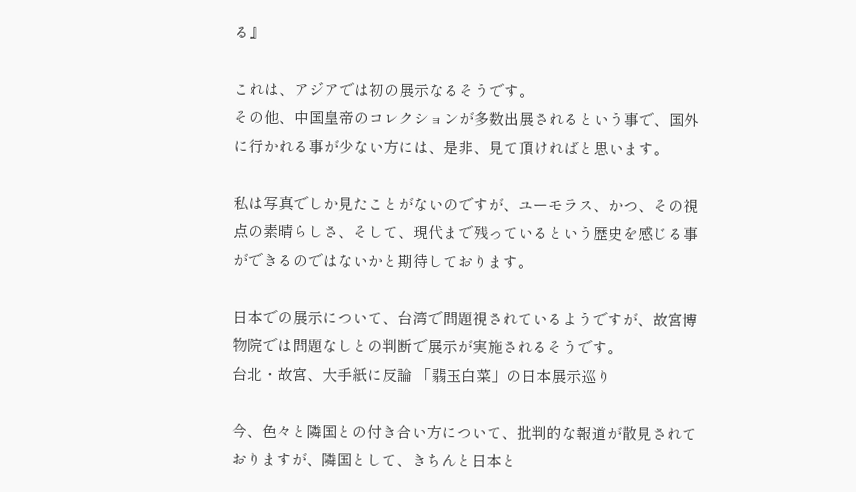る』

これは、アジアでは初の展示なるそうです。
その他、中国皇帝のコレクションが多数出展されるという事で、国外に行かれる事が少ない方には、是非、見て頂ければと思います。

私は写真でしか見たことがないのですが、ユーモラス、かつ、その視点の素晴らしさ、そして、現代まで残っているという歴史を感じる事ができるのではないかと期待しております。

日本での展示について、台湾で問題視されているようですが、故宮博物院では問題なしとの判断で展示が実施されるそうです。
台北・故宮、大手紙に反論 「翡玉白菜」の日本展示巡り

今、色々と隣国との付き合い方について、批判的な報道が散見されておりますが、隣国として、きちんと日本と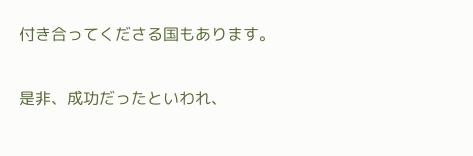付き合ってくださる国もあります。

是非、成功だったといわれ、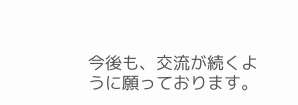今後も、交流が続くように願っております。